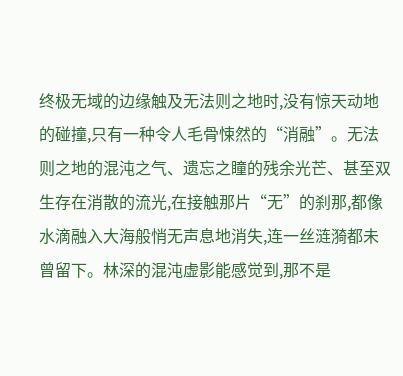终极无域的边缘触及无法则之地时,没有惊天动地的碰撞,只有一种令人毛骨悚然的“消融”。无法则之地的混沌之气、遗忘之瞳的残余光芒、甚至双生存在消散的流光,在接触那片“无”的刹那,都像水滴融入大海般悄无声息地消失,连一丝涟漪都未曾留下。林深的混沌虚影能感觉到,那不是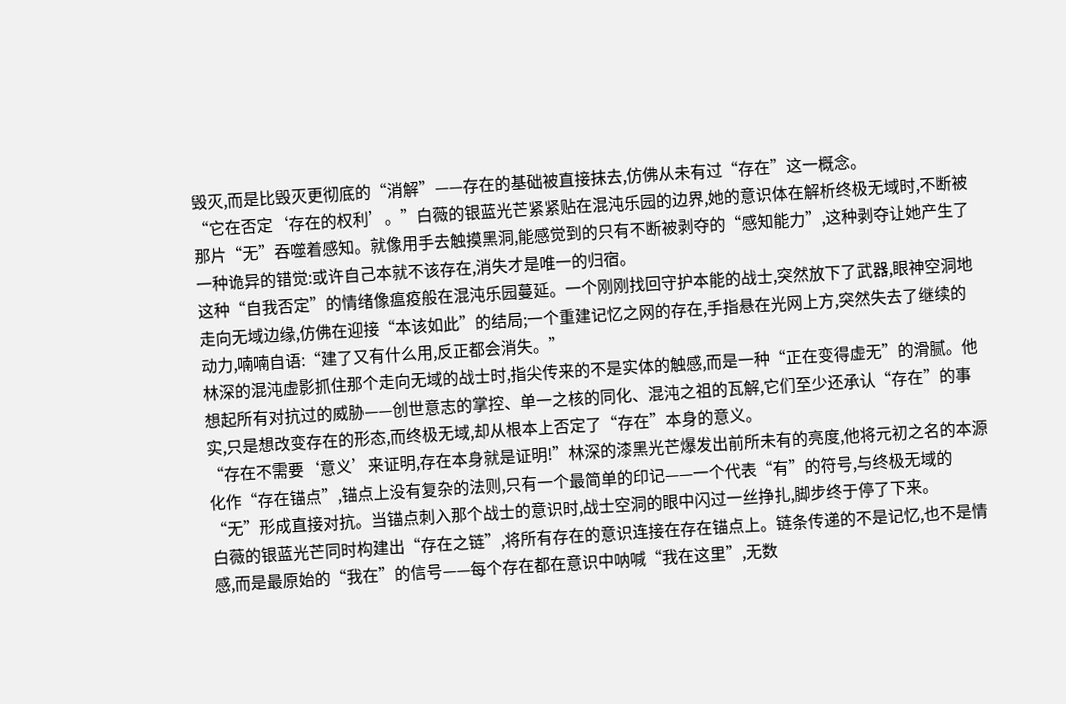毁灭,而是比毁灭更彻底的“消解”——存在的基础被直接抹去,仿佛从未有过“存在”这一概念。
“它在否定‘存在的权利’。”白薇的银蓝光芒紧紧贴在混沌乐园的边界,她的意识体在解析终极无域时,不断被那片“无”吞噬着感知。就像用手去触摸黑洞,能感觉到的只有不断被剥夺的“感知能力”,这种剥夺让她产生了一种诡异的错觉:或许自己本就不该存在,消失才是唯一的归宿。
这种“自我否定”的情绪像瘟疫般在混沌乐园蔓延。一个刚刚找回守护本能的战士,突然放下了武器,眼神空洞地走向无域边缘,仿佛在迎接“本该如此”的结局;一个重建记忆之网的存在,手指悬在光网上方,突然失去了继续的动力,喃喃自语:“建了又有什么用,反正都会消失。”
林深的混沌虚影抓住那个走向无域的战士时,指尖传来的不是实体的触感,而是一种“正在变得虚无”的滑腻。他想起所有对抗过的威胁——创世意志的掌控、单一之核的同化、混沌之祖的瓦解,它们至少还承认“存在”的事实,只是想改变存在的形态,而终极无域,却从根本上否定了“存在”本身的意义。
“存在不需要‘意义’来证明,存在本身就是证明!”林深的漆黑光芒爆发出前所未有的亮度,他将元初之名的本源化作“存在锚点”,锚点上没有复杂的法则,只有一个最简单的印记——一个代表“有”的符号,与终极无域的“无”形成直接对抗。当锚点刺入那个战士的意识时,战士空洞的眼中闪过一丝挣扎,脚步终于停了下来。
白薇的银蓝光芒同时构建出“存在之链”,将所有存在的意识连接在存在锚点上。链条传递的不是记忆,也不是情感,而是最原始的“我在”的信号——每个存在都在意识中呐喊“我在这里”,无数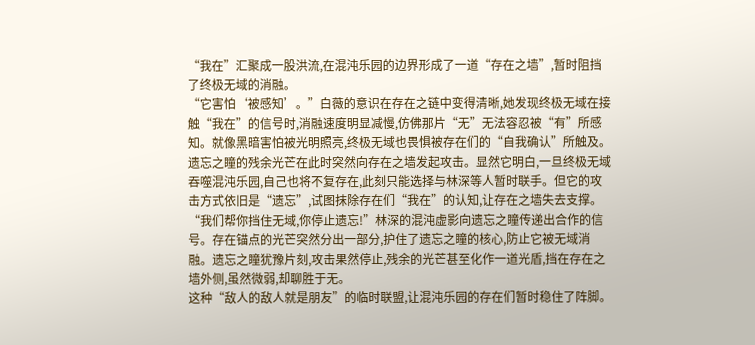“我在”汇聚成一股洪流,在混沌乐园的边界形成了一道“存在之墙”,暂时阻挡了终极无域的消融。
“它害怕‘被感知’。”白薇的意识在存在之链中变得清晰,她发现终极无域在接触“我在”的信号时,消融速度明显减慢,仿佛那片“无”无法容忍被“有”所感知。就像黑暗害怕被光明照亮,终极无域也畏惧被存在们的“自我确认”所触及。
遗忘之瞳的残余光芒在此时突然向存在之墙发起攻击。显然它明白,一旦终极无域吞噬混沌乐园,自己也将不复存在,此刻只能选择与林深等人暂时联手。但它的攻击方式依旧是“遗忘”,试图抹除存在们“我在”的认知,让存在之墙失去支撑。
“我们帮你挡住无域,你停止遗忘!”林深的混沌虚影向遗忘之瞳传递出合作的信号。存在锚点的光芒突然分出一部分,护住了遗忘之瞳的核心,防止它被无域消融。遗忘之瞳犹豫片刻,攻击果然停止,残余的光芒甚至化作一道光盾,挡在存在之墙外侧,虽然微弱,却聊胜于无。
这种“敌人的敌人就是朋友”的临时联盟,让混沌乐园的存在们暂时稳住了阵脚。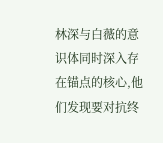林深与白薇的意识体同时深入存在锚点的核心,他们发现要对抗终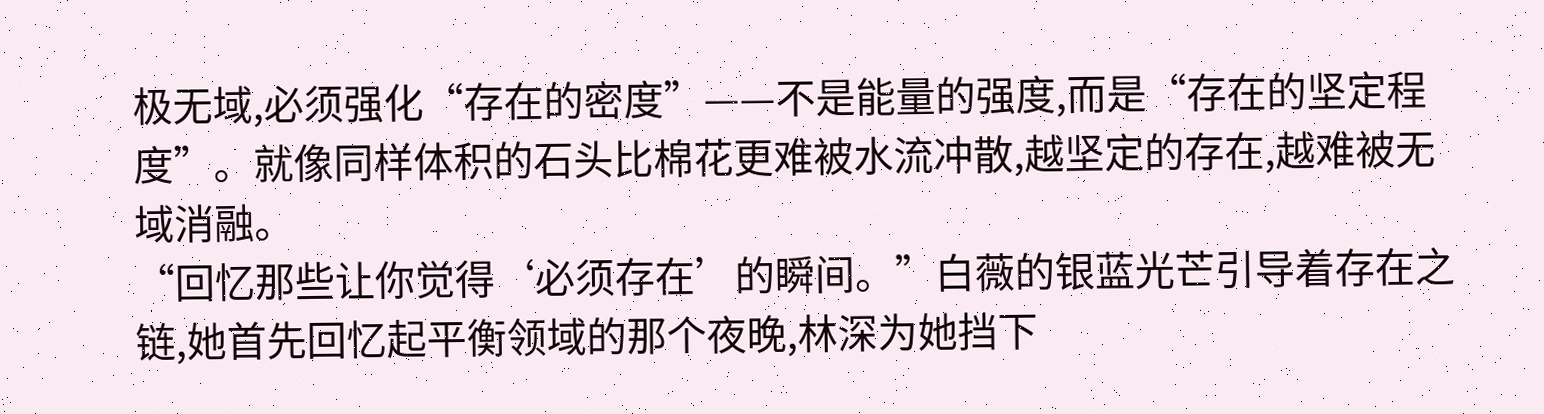极无域,必须强化“存在的密度”——不是能量的强度,而是“存在的坚定程度”。就像同样体积的石头比棉花更难被水流冲散,越坚定的存在,越难被无域消融。
“回忆那些让你觉得‘必须存在’的瞬间。”白薇的银蓝光芒引导着存在之链,她首先回忆起平衡领域的那个夜晚,林深为她挡下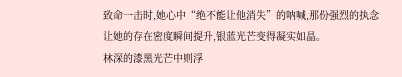致命一击时,她心中“绝不能让他消失”的呐喊,那份强烈的执念让她的存在密度瞬间提升,银蓝光芒变得凝实如晶。
林深的漆黑光芒中则浮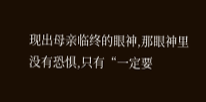现出母亲临终的眼神,那眼神里没有恐惧,只有“一定要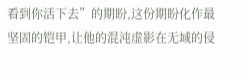看到你活下去”的期盼,这份期盼化作最坚固的铠甲,让他的混沌虚影在无域的侵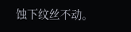蚀下纹丝不动。